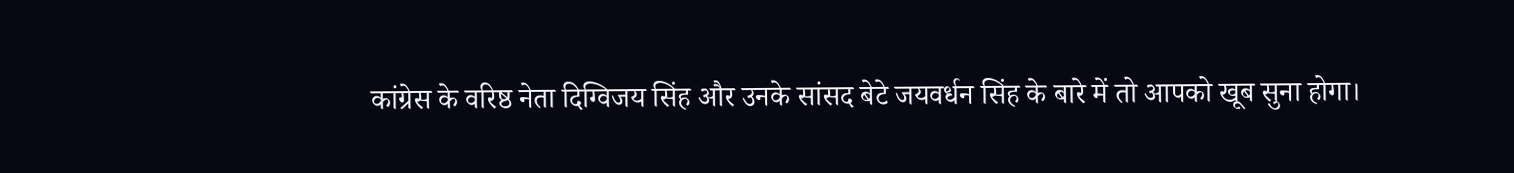कांग्रेस के वरिष्ठ नेता दिग्विजय सिंह और उनके सांसद बेटे जयवर्धन सिंह के बारे में तो आपको खूब सुना होगा।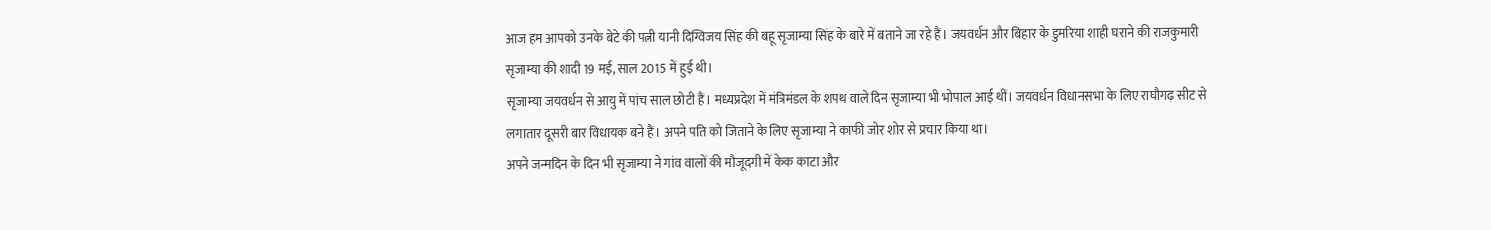आज हम आपको उनके बेटे की पत्नी यानी दिग्विजय सिंह की बहू सृजाम्या सिंह के बारे में बताने जा रहे हैं। जयवर्धन और बिहार के डुमरिया शाही घराने की राजकुमारी सृजाम्या की शादी 19 मई, साल 2015 में हुई थी।
सृजाम्या जयवर्धन से आयु में पांच साल छोटी हैं। मध्यप्रदेश में मंत्रिमंडल के शपथ वाले दिन सृजाम्या भी भोपाल आई थीं। जयवर्धन विधानसभा के लिए राघौगढ़ सीट से लगातार दूसरी बार विधायक बने हैं। अपने पति को जिताने के लिए सृजाम्या ने काफी जोर शोर से प्रचार किया था।
अपने जन्मदिन के दिन भी सृजाम्या ने गांव वालों की मौजूदगी में केक काटा और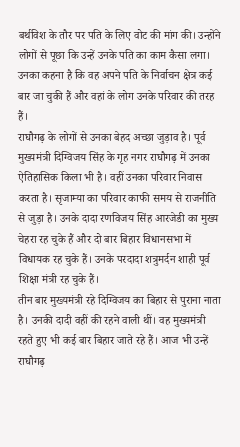बर्थविश के तौर पर पति के लिए वोट की मांग की। उन्होंने लोगों से पूछा कि उन्हें उनके पति का काम कैसा लगा। उनका कहना है कि वह अपने पति के निर्वाचन क्षेत्र कई बार जा चुकी हैं और वहां के लोग उनके परिवार की तरह हैं।
राघौगढ़ के लोगों से उनका बेहद अच्छा जुड़ाव है। पूर्व मुख्यमंत्री दिग्विजय सिंह के गृह नगर राघौगढ़ में उनका ऐतिहासिक किला भी है। वहीं उनका परिवार निवास करता है। सृजाम्या का परिवार काफी समय से राजनीति से जुड़ा है। उनके दादा रणविजय सिंह आरजेडी का मुख्य चेहरा रह चुके हैं और दो बार बिहार विधानसभा में विधायक रह चुके हैं। उनके परदादा शत्रुमर्दन शाही पूर्व शिक्षा मंत्री रह चुके हैं।
तीन बार मुख्यमंत्री रहे दिग्विजय का बिहार से पुराना नाता है। उनकी दादी वहीं की रहने वाली थीं। वह मुख्यमंत्री रहते हुए भी कई बार बिहार जाते रहे हैं। आज भी उन्हें राघौगढ़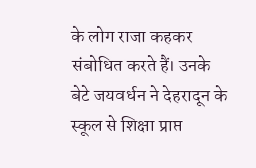के लोग राजा कहकर संबोधित करते हैं। उनके बेटे जयवर्धन ने देहरादून के स्कूल से शिक्षा प्राप्त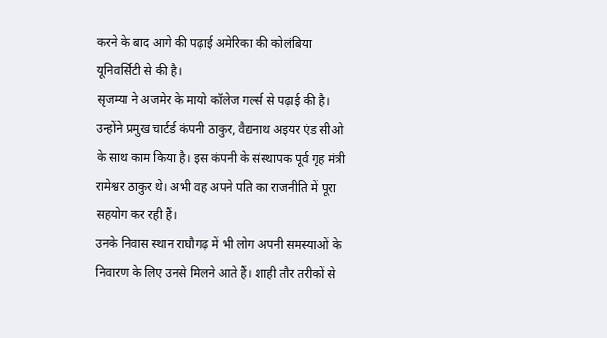करने के बाद आगे की पढ़ाई अमेरिका की कोलंबिया यूनिवर्सिटी से की है।
सृजम्या ने अजमेर के मायो कॉलेज गर्ल्स से पढ़ाई की है। उन्होंने प्रमुख चार्टर्ड कंपनी ठाकुर, वैद्यनाथ अइयर एंड सीओ के साथ काम किया है। इस कंपनी के संस्थापक पूर्व गृह मंत्री रामेश्वर ठाकुर थे। अभी वह अपने पति का राजनीति में पूरा सहयोग कर रही हैं।
उनके निवास स्थान राघौगढ़ में भी लोग अपनी समस्याओं के निवारण के लिए उनसे मिलने आते हैं। शाही तौर तरीकों से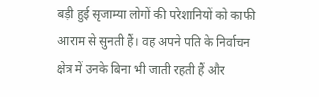बड़ी हुई सृजाम्या लोगों की परेशानियों को काफी आराम से सुनती हैं। वह अपने पति के निर्वाचन क्षेत्र में उनके बिना भी जाती रहती हैं और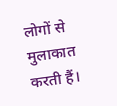लोगों से मुलाकात करती हैं।